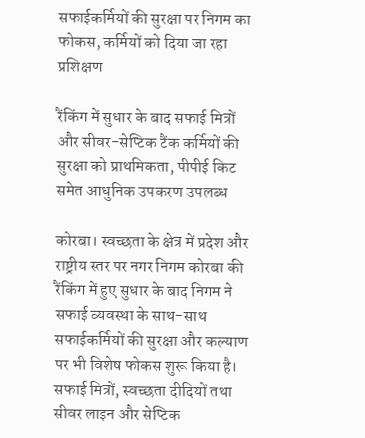सफाईकर्मियों की सुरक्षा पर निगम का फोकस, कर्मियों को दिया जा रहा प्रशिक्षण

रैंकिंग में सुधार के बाद सफाई मित्रों और सीवर-सेप्टिक टैंक कर्मियों की सुरक्षा को प्राथमिकता, पीपीई किट समेत आधुनिक उपकरण उपलब्ध

कोरबा। स्वच्छता के क्षेत्र में प्रदेश और राष्ट्रीय स्तर पर नगर निगम कोरबा की रैंकिंग में हुए सुधार के बाद निगम ने सफाई व्यवस्था के साथ-साथ सफाईकर्मियों की सुरक्षा और कल्याण पर भी विशेष फोकस शुरू किया है। सफाई मित्रों, स्वच्छता दीदियों तथा सीवर लाइन और सेप्टिक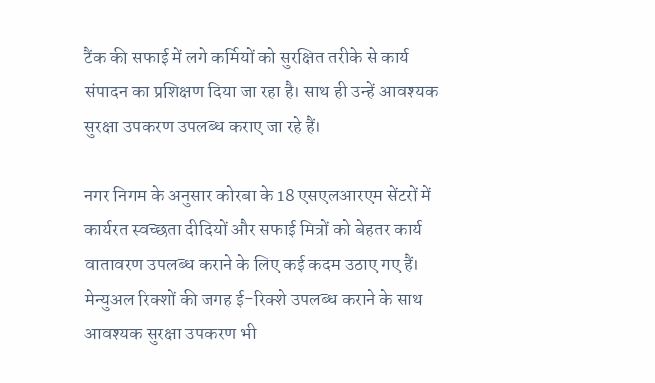टैंक की सफाई में लगे कर्मियों को सुरक्षित तरीके से कार्य संपादन का प्रशिक्षण दिया जा रहा है। साथ ही उन्हें आवश्यक सुरक्षा उपकरण उपलब्ध कराए जा रहे हैं।

नगर निगम के अनुसार कोरबा के 18 एसएलआरएम सेंटरों में कार्यरत स्वच्छता दीदियों और सफाई मित्रों को बेहतर कार्य वातावरण उपलब्ध कराने के लिए कई कदम उठाए गए हैं। मेन्युअल रिक्शों की जगह ई-रिक्शे उपलब्ध कराने के साथ आवश्यक सुरक्षा उपकरण भी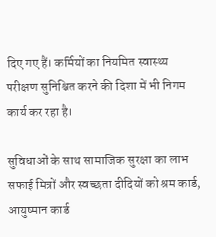दिए गए हैं। कर्मियों का नियमित स्वास्थ्य परीक्षण सुनिश्चित करने की दिशा में भी निगम कार्य कर रहा है।

सुविधाओं के साथ सामाजिक सुरक्षा का लाभ
सफाई मित्रों और स्वच्छता दीदियों को श्रम कार्ड, आयुष्मान कार्ड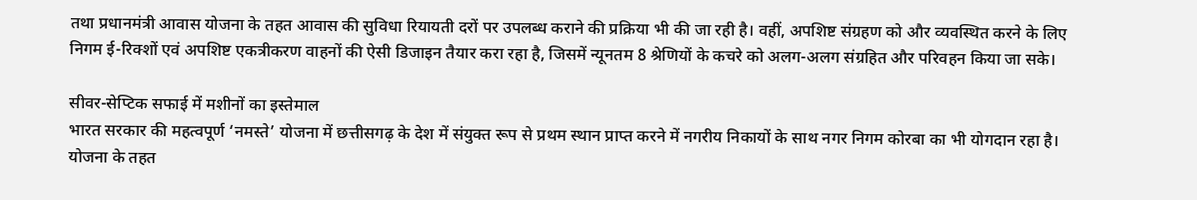तथा प्रधानमंत्री आवास योजना के तहत आवास की सुविधा रियायती दरों पर उपलब्ध कराने की प्रक्रिया भी की जा रही है। वहीं, अपशिष्ट संग्रहण को और व्यवस्थित करने के लिए निगम ई-रिक्शों एवं अपशिष्ट एकत्रीकरण वाहनों की ऐसी डिजाइन तैयार करा रहा है, जिसमें न्यूनतम 8 श्रेणियों के कचरे को अलग-अलग संग्रहित और परिवहन किया जा सके।

सीवर-सेप्टिक सफाई में मशीनों का इस्तेमाल
भारत सरकार की महत्वपूर्ण ‘नमस्ते’ योजना में छत्तीसगढ़ के देश में संयुक्त रूप से प्रथम स्थान प्राप्त करने में नगरीय निकायों के साथ नगर निगम कोरबा का भी योगदान रहा है। योजना के तहत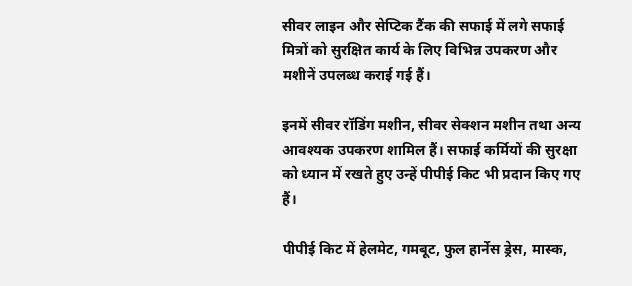सीवर लाइन और सेप्टिक टैंक की सफाई में लगे सफाई मित्रों को सुरक्षित कार्य के लिए विभिन्न उपकरण और मशीनें उपलब्ध कराई गई हैं।

इनमें सीवर रॉडिंग मशीन, सीवर सेक्शन मशीन तथा अन्य आवश्यक उपकरण शामिल हैं। सफाई कर्मियों की सुरक्षा को ध्यान में रखते हुए उन्हें पीपीई किट भी प्रदान किए गए हैं।

पीपीई किट में हेलमेट, गमबूट, फुल हार्नेस ड्रेस, मास्क,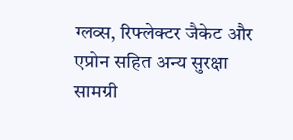ग्लव्स, रिफ्लेक्टर जैकेट और एप्रोन सहित अन्य सुरक्षा सामग्री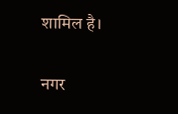शामिल है।

नगर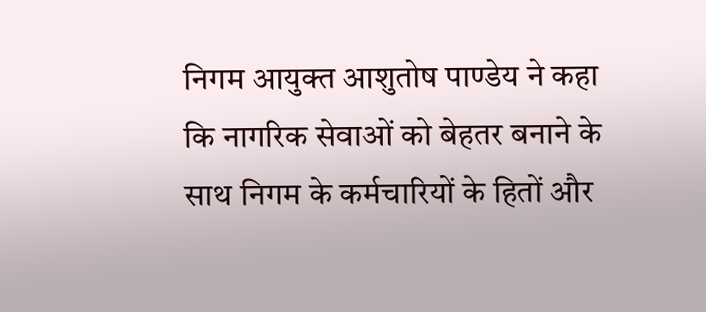निगम आयुक्त आशुतोष पाण्डेय ने कहा कि नागरिक सेवाओं को बेहतर बनाने के साथ निगम के कर्मचारियों के हितों और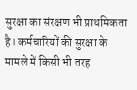सुरक्षा का संरक्षण भी प्राथमिकता है। कर्मचारियों की सुरक्षा के मामले में किसी भी तरह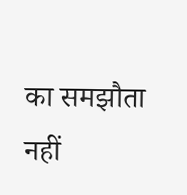का समझौता नहीं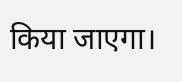किया जाएगा।